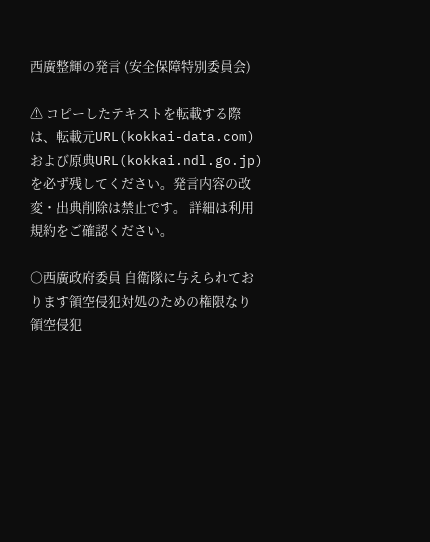西廣整輝の発言 (安全保障特別委員会)

⚠ コピーしたテキストを転載する際は、転載元URL(kokkai-data.com)および原典URL(kokkai.ndl.go.jp)を必ず残してください。発言内容の改変・出典削除は禁止です。 詳細は利用規約をご確認ください。

○西廣政府委員 自衛隊に与えられております領空侵犯対処のための権限なり領空侵犯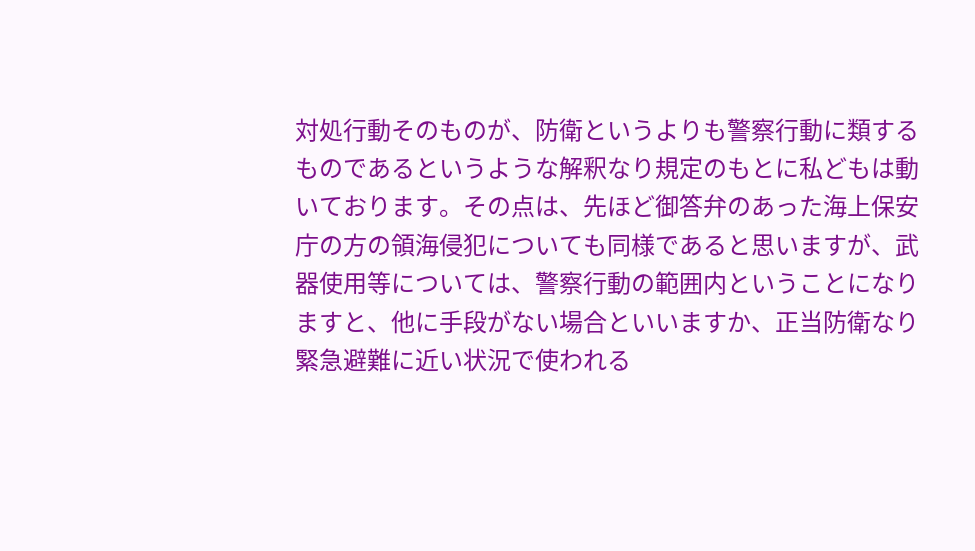対処行動そのものが、防衛というよりも警察行動に類するものであるというような解釈なり規定のもとに私どもは動いております。その点は、先ほど御答弁のあった海上保安庁の方の領海侵犯についても同様であると思いますが、武器使用等については、警察行動の範囲内ということになりますと、他に手段がない場合といいますか、正当防衛なり緊急避難に近い状況で使われる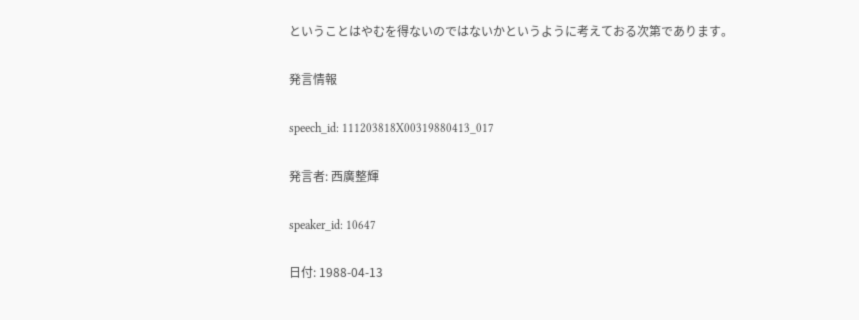ということはやむを得ないのではないかというように考えておる次第であります。

発言情報

speech_id: 111203818X00319880413_017

発言者: 西廣整輝

speaker_id: 10647

日付: 1988-04-13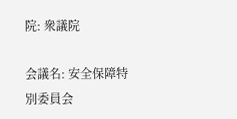院: 衆議院

会議名: 安全保障特別委員会